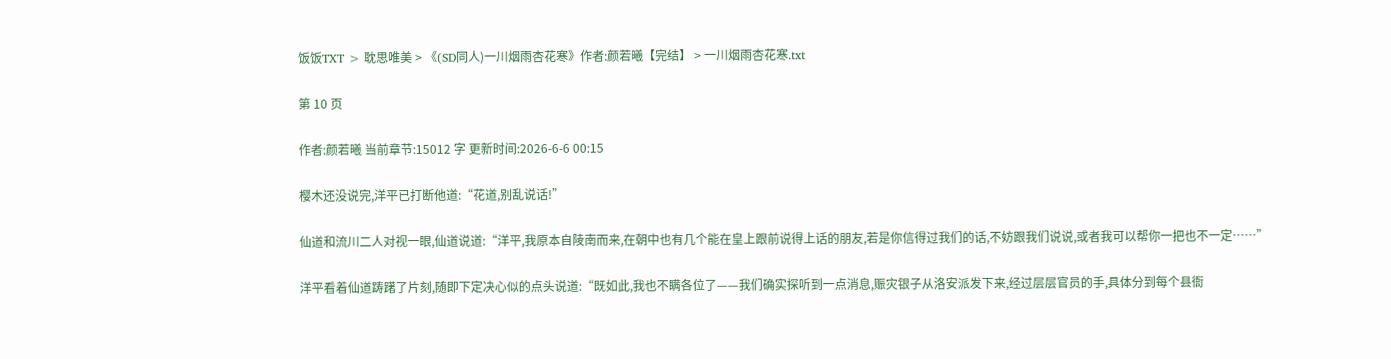饭饭TXT > 耽思唯美 > 《(SD同人)一川烟雨杏花寒》作者:颜若曦【完结】 > 一川烟雨杏花寒.txt

第 10 页

作者:颜若曦 当前章节:15012 字 更新时间:2026-6-6 00:15

樱木还没说完,洋平已打断他道:“花道,别乱说话!”

仙道和流川二人对视一眼,仙道说道:“洋平,我原本自陵南而来,在朝中也有几个能在皇上跟前说得上话的朋友,若是你信得过我们的话,不妨跟我们说说,或者我可以帮你一把也不一定……”

洋平看着仙道踌躇了片刻,随即下定决心似的点头说道:“既如此,我也不瞒各位了——我们确实探听到一点消息,赈灾银子从洛安派发下来,经过层层官员的手,具体分到每个县衙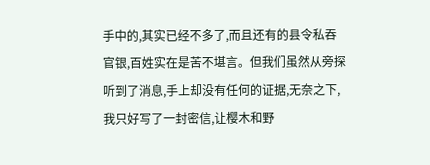手中的,其实已经不多了,而且还有的县令私吞官银,百姓实在是苦不堪言。但我们虽然从旁探听到了消息,手上却没有任何的证据,无奈之下,我只好写了一封密信,让樱木和野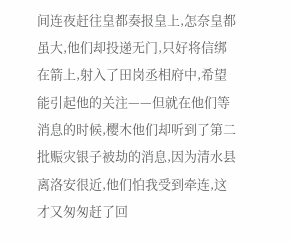间连夜赶往皇都奏报皇上,怎奈皇都虽大,他们却投递无门,只好将信绑在箭上,射入了田岗丞相府中,希望能引起他的关注——但就在他们等消息的时候,樱木他们却听到了第二批赈灾银子被劫的消息,因为清水县离洛安很近,他们怕我受到牵连,这才又匆匆赶了回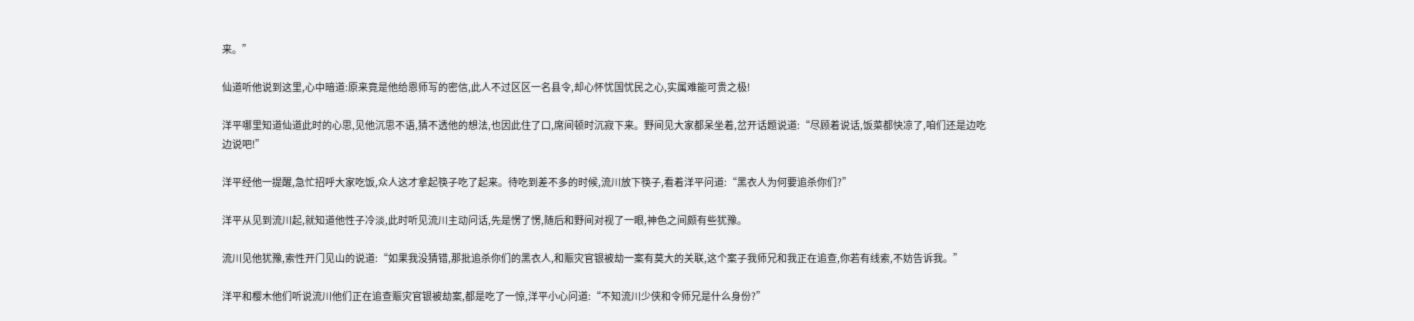来。”

仙道听他说到这里,心中暗道:原来竟是他给恩师写的密信,此人不过区区一名县令,却心怀忧国忧民之心,实属难能可贵之极!

洋平哪里知道仙道此时的心思,见他沉思不语,猜不透他的想法,也因此住了口,席间顿时沉寂下来。野间见大家都呆坐着,岔开话题说道:“尽顾着说话,饭菜都快凉了,咱们还是边吃边说吧!”

洋平经他一提醒,急忙招呼大家吃饭,众人这才拿起筷子吃了起来。待吃到差不多的时候,流川放下筷子,看着洋平问道:“黑衣人为何要追杀你们?”

洋平从见到流川起,就知道他性子冷淡,此时听见流川主动问话,先是愣了愣,随后和野间对视了一眼,神色之间颇有些犹豫。

流川见他犹豫,索性开门见山的说道:“如果我没猜错,那批追杀你们的黑衣人,和赈灾官银被劫一案有莫大的关联,这个案子我师兄和我正在追查,你若有线索,不妨告诉我。”

洋平和樱木他们听说流川他们正在追查赈灾官银被劫案,都是吃了一惊,洋平小心问道:“不知流川少侠和令师兄是什么身份?”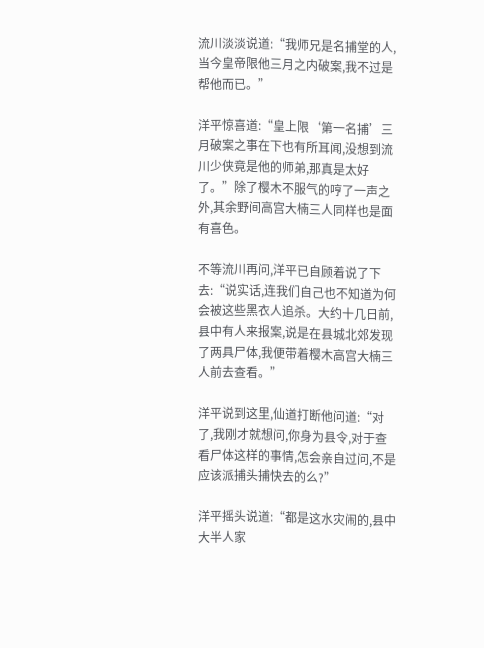流川淡淡说道:“我师兄是名捕堂的人,当今皇帝限他三月之内破案,我不过是帮他而已。”

洋平惊喜道:“皇上限‘第一名捕’三月破案之事在下也有所耳闻,没想到流川少侠竟是他的师弟,那真是太好了。”除了樱木不服气的哼了一声之外,其余野间高宫大楠三人同样也是面有喜色。

不等流川再问,洋平已自顾着说了下去:“说实话,连我们自己也不知道为何会被这些黑衣人追杀。大约十几日前,县中有人来报案,说是在县城北郊发现了两具尸体,我便带着樱木高宫大楠三人前去查看。”

洋平说到这里,仙道打断他问道:“对了,我刚才就想问,你身为县令,对于查看尸体这样的事情,怎会亲自过问,不是应该派捕头捕快去的么?”

洋平摇头说道:“都是这水灾闹的,县中大半人家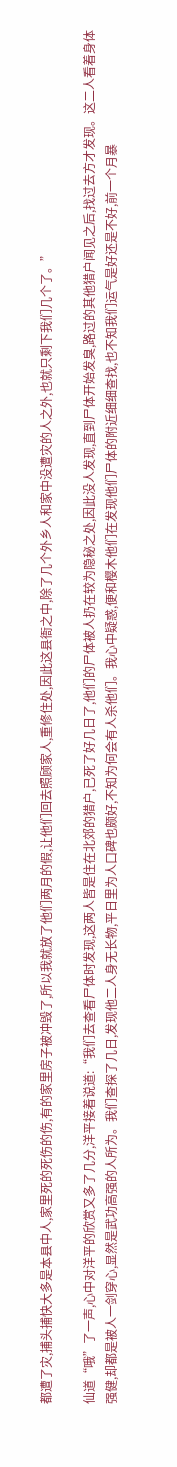都遭了灾,捕头捕快大多是本县中人,家里死的死伤的伤,有的家里房子被冲毁了,所以我就放了他们两月的假,让他们回去照顾家人,重修住处,因此这县衙之中,除了几个外乡人和家中没遭灾的人之外,也就只剩下我们几个了。”

仙道“哦”了一声,心中对洋平的欣赏又多了几分,洋平接着说道:“我们去查看尸体时发现,这两人皆是住在北郊的猎户,已死了好几日了,他们的尸体被人扔在较为隐秘之处,因此没人发现,直到尸体开始发臭,路过的其他猎户闻见之后,找过去方才发现。这二人看着身体强健,却都是被人一剑穿心,显然是武功高强的人所为。我们查探了几日,发现他二人身无长物,平日里为人口碑也颇好,不知为何会有人杀他们。我心中疑惑,便和樱木他们在发现他们尸体的附近细细查找,也不知我们运气是好还是不好,前一个月暴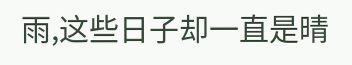雨,这些日子却一直是晴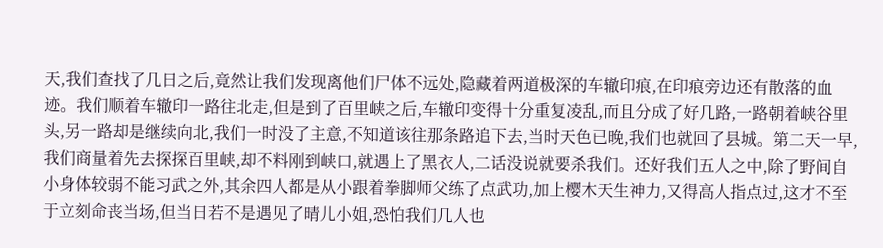天,我们查找了几日之后,竟然让我们发现离他们尸体不远处,隐藏着两道极深的车辙印痕,在印痕旁边还有散落的血迹。我们顺着车辙印一路往北走,但是到了百里峡之后,车辙印变得十分重复凌乱,而且分成了好几路,一路朝着峡谷里头,另一路却是继续向北,我们一时没了主意,不知道该往那条路追下去,当时天色已晚,我们也就回了县城。第二天一早,我们商量着先去探探百里峡,却不料刚到峡口,就遇上了黑衣人,二话没说就要杀我们。还好我们五人之中,除了野间自小身体较弱不能习武之外,其余四人都是从小跟着拳脚师父练了点武功,加上樱木天生神力,又得高人指点过,这才不至于立刻命丧当场,但当日若不是遇见了晴儿小姐,恐怕我们几人也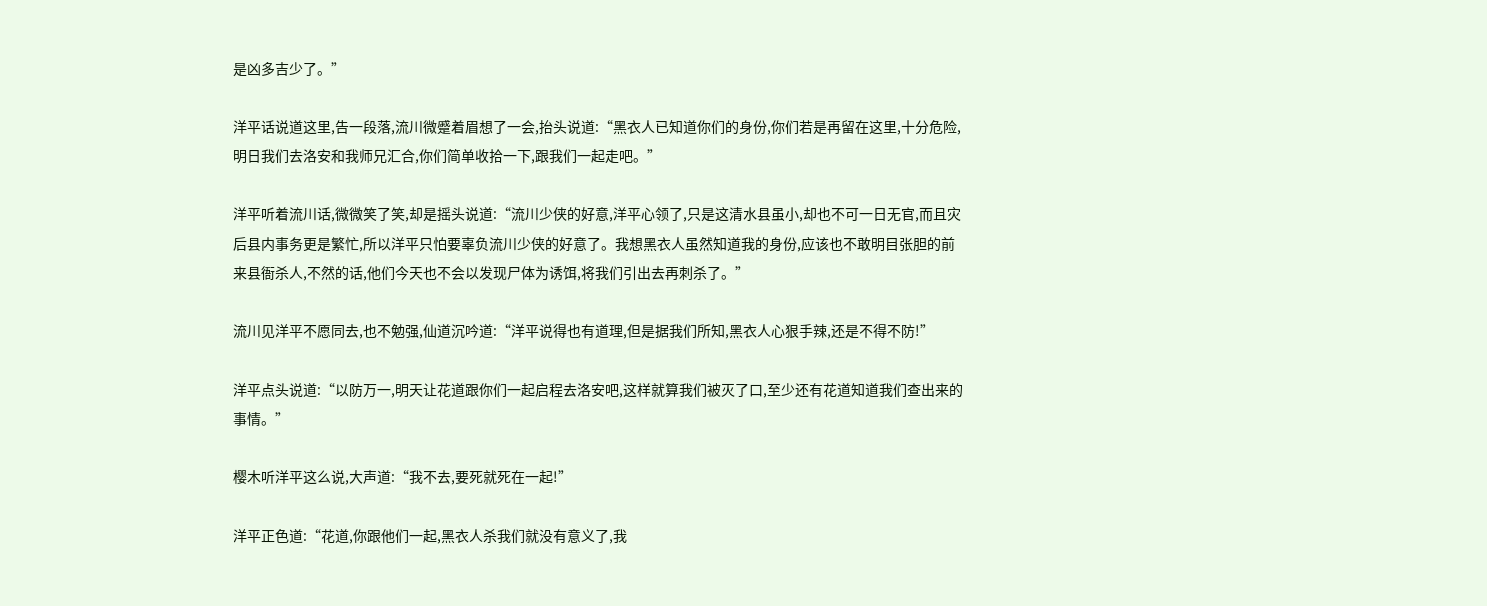是凶多吉少了。”

洋平话说道这里,告一段落,流川微蹙着眉想了一会,抬头说道:“黑衣人已知道你们的身份,你们若是再留在这里,十分危险,明日我们去洛安和我师兄汇合,你们简单收拾一下,跟我们一起走吧。”

洋平听着流川话,微微笑了笑,却是摇头说道:“流川少侠的好意,洋平心领了,只是这清水县虽小,却也不可一日无官,而且灾后县内事务更是繁忙,所以洋平只怕要辜负流川少侠的好意了。我想黑衣人虽然知道我的身份,应该也不敢明目张胆的前来县衙杀人,不然的话,他们今天也不会以发现尸体为诱饵,将我们引出去再刺杀了。”

流川见洋平不愿同去,也不勉强,仙道沉吟道:“洋平说得也有道理,但是据我们所知,黑衣人心狠手辣,还是不得不防!”

洋平点头说道:“以防万一,明天让花道跟你们一起启程去洛安吧,这样就算我们被灭了口,至少还有花道知道我们查出来的事情。”

樱木听洋平这么说,大声道:“我不去,要死就死在一起!”

洋平正色道:“花道,你跟他们一起,黑衣人杀我们就没有意义了,我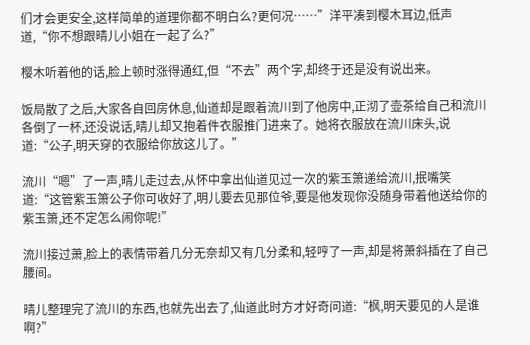们才会更安全,这样简单的道理你都不明白么?更何况……”洋平凑到樱木耳边,低声道,“你不想跟晴儿小姐在一起了么?”

樱木听着他的话,脸上顿时涨得通红,但“不去”两个字,却终于还是没有说出来。

饭局散了之后,大家各自回房休息,仙道却是跟着流川到了他房中,正沏了壶茶给自己和流川各倒了一杯,还没说话,晴儿却又抱着件衣服推门进来了。她将衣服放在流川床头,说道:“公子,明天穿的衣服给你放这儿了。”

流川“嗯”了一声,晴儿走过去,从怀中拿出仙道见过一次的紫玉箫递给流川,抿嘴笑道:“这管紫玉箫公子你可收好了,明儿要去见那位爷,要是他发现你没随身带着他送给你的紫玉箫,还不定怎么闹你呢!”

流川接过萧,脸上的表情带着几分无奈却又有几分柔和,轻哼了一声,却是将萧斜插在了自己腰间。

晴儿整理完了流川的东西,也就先出去了,仙道此时方才好奇问道:“枫,明天要见的人是谁啊?”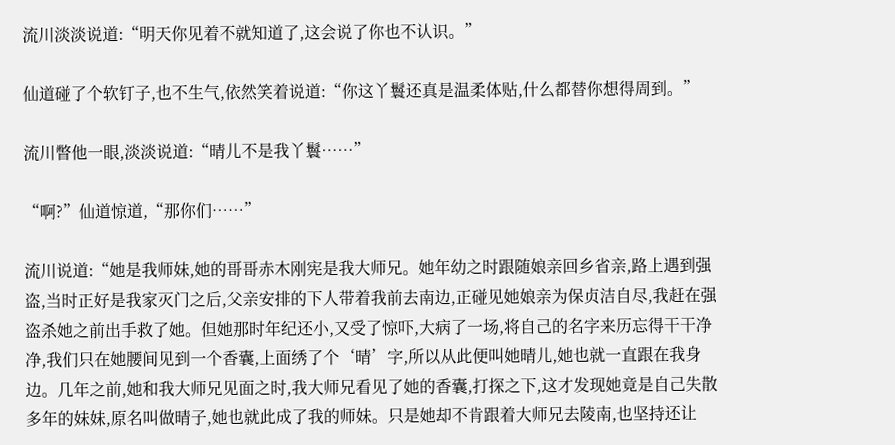流川淡淡说道:“明天你见着不就知道了,这会说了你也不认识。”

仙道碰了个软钉子,也不生气,依然笑着说道:“你这丫鬟还真是温柔体贴,什么都替你想得周到。”

流川瞥他一眼,淡淡说道:“晴儿不是我丫鬟……”

“啊?”仙道惊道,“那你们……”

流川说道:“她是我师妹,她的哥哥赤木刚宪是我大师兄。她年幼之时跟随娘亲回乡省亲,路上遇到强盗,当时正好是我家灭门之后,父亲安排的下人带着我前去南边,正碰见她娘亲为保贞洁自尽,我赶在强盗杀她之前出手救了她。但她那时年纪还小,又受了惊吓,大病了一场,将自己的名字来历忘得干干净净,我们只在她腰间见到一个香囊,上面绣了个‘晴’字,所以从此便叫她晴儿,她也就一直跟在我身边。几年之前,她和我大师兄见面之时,我大师兄看见了她的香囊,打探之下,这才发现她竟是自己失散多年的妹妹,原名叫做晴子,她也就此成了我的师妹。只是她却不肯跟着大师兄去陵南,也坚持还让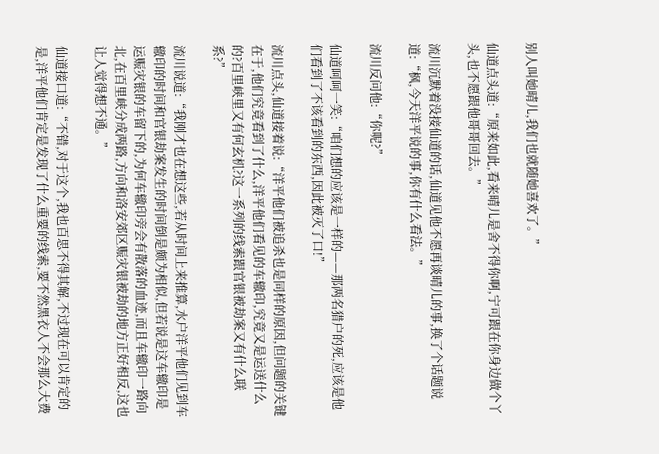别人叫她晴儿,我们也就随她喜欢了。”

仙道点头道:“原来如此,看来晴儿是舍不得你啊,宁可跟在你身边做个丫头,也不愿跟他哥哥回去。”

流川沉默着没接仙道的话,仙道见他不愿再谈晴儿的事,换了个话题说道:“枫,今天洋平说的事,你有什么看法。”

流川反问他:“你呢?”

仙道呵呵一笑:“咱们想的应该是一样的——那两名猎户的死,应该是他们看到了不该看到的东西,因此被灭了口!”

流川点头,仙道接着说:“洋平他们被追杀也是同样的原因,但问题的关键在于,他们究竟看到了什么,洋平他们看见的车辙印,究竟又是运送什么的?百里峡里又有何玄机?这一系列的线索跟官银被劫案又有什么联系?”

流川说道:“我刚才也在想这些,若从时间上来推算,水户洋平他们见到车辙印的时间和官银劫案发生的时间倒是颇为相似,但若说是这车辙印是运赈灾银的车留下的,为何车辙印旁会有散落的血迹,而且车辙印一路向北,在百里峡分成两路,方向和洛安郊区赈灾银被劫的地方正好相反,这也让人觉得想不通。”

仙道接口道:“不错,对于这个,我也百思不得其解,不过现在可以肯定的是,洋平他们肯定是发现了什么重要的线索,要不然黑衣人不会那么大费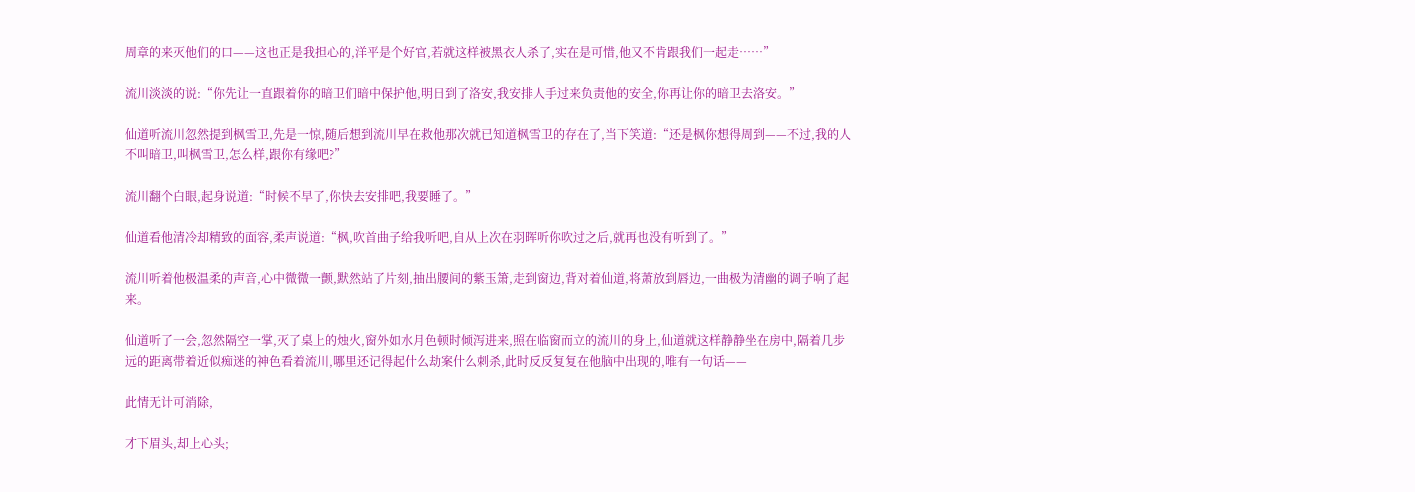周章的来灭他们的口——这也正是我担心的,洋平是个好官,若就这样被黑衣人杀了,实在是可惜,他又不肯跟我们一起走……”

流川淡淡的说:“你先让一直跟着你的暗卫们暗中保护他,明日到了洛安,我安排人手过来负责他的安全,你再让你的暗卫去洛安。”

仙道听流川忽然提到枫雪卫,先是一惊,随后想到流川早在救他那次就已知道枫雪卫的存在了,当下笑道:“还是枫你想得周到——不过,我的人不叫暗卫,叫枫雪卫,怎么样,跟你有缘吧?”

流川翻个白眼,起身说道:“时候不早了,你快去安排吧,我要睡了。”

仙道看他清冷却精致的面容,柔声说道:“枫,吹首曲子给我听吧,自从上次在羽晖听你吹过之后,就再也没有听到了。”

流川听着他极温柔的声音,心中微微一颤,默然站了片刻,抽出腰间的紫玉箫,走到窗边,背对着仙道,将萧放到唇边,一曲极为清幽的调子响了起来。

仙道听了一会,忽然隔空一掌,灭了桌上的烛火,窗外如水月色顿时倾泻进来,照在临窗而立的流川的身上,仙道就这样静静坐在房中,隔着几步远的距离带着近似痴迷的神色看着流川,哪里还记得起什么劫案什么刺杀,此时反反复复在他脑中出现的,唯有一句话——

此情无计可消除,

才下眉头,却上心头;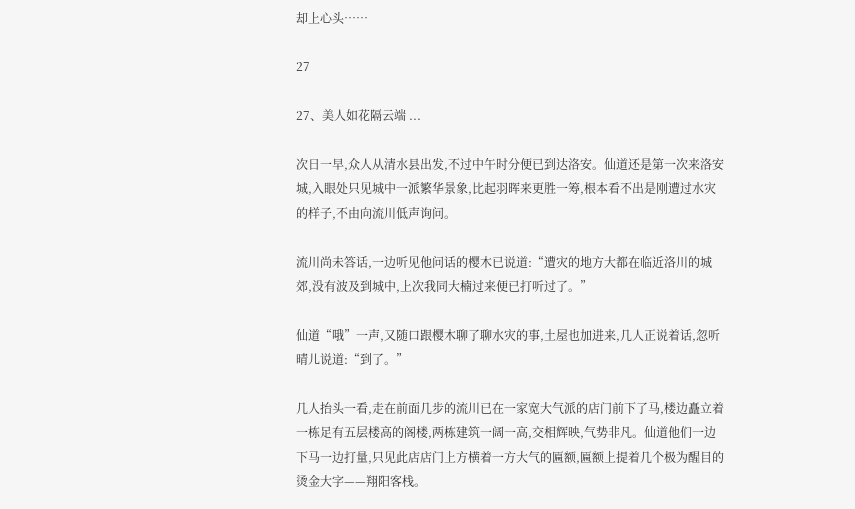却上心头……

27

27、美人如花隔云端 ...

次日一早,众人从清水县出发,不过中午时分便已到达洛安。仙道还是第一次来洛安城,入眼处只见城中一派繁华景象,比起羽晖来更胜一筹,根本看不出是刚遭过水灾的样子,不由向流川低声询问。

流川尚未答话,一边听见他问话的樱木已说道:“遭灾的地方大都在临近洛川的城郊,没有波及到城中,上次我同大楠过来便已打听过了。”

仙道“哦”一声,又随口跟樱木聊了聊水灾的事,土屋也加进来,几人正说着话,忽听晴儿说道:“到了。”

几人抬头一看,走在前面几步的流川已在一家宽大气派的店门前下了马,楼边矗立着一栋足有五层楼高的阁楼,两栋建筑一阔一高,交相辉映,气势非凡。仙道他们一边下马一边打量,只见此店店门上方横着一方大气的匾额,匾额上提着几个极为醒目的烫金大字——翔阳客栈。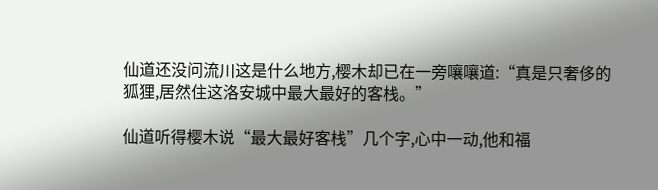仙道还没问流川这是什么地方,樱木却已在一旁嚷嚷道:“真是只奢侈的狐狸,居然住这洛安城中最大最好的客栈。”

仙道听得樱木说“最大最好客栈”几个字,心中一动,他和福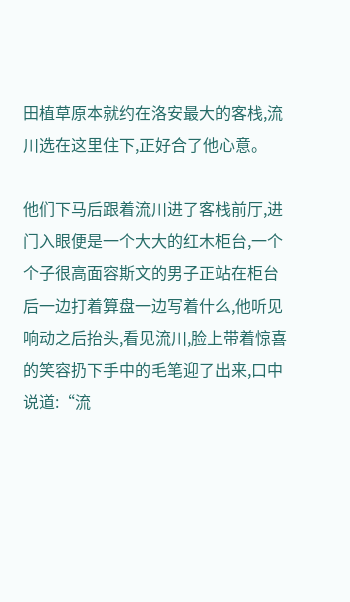田植草原本就约在洛安最大的客栈,流川选在这里住下,正好合了他心意。

他们下马后跟着流川进了客栈前厅,进门入眼便是一个大大的红木柜台,一个个子很高面容斯文的男子正站在柜台后一边打着算盘一边写着什么,他听见响动之后抬头,看见流川,脸上带着惊喜的笑容扔下手中的毛笔迎了出来,口中说道:“流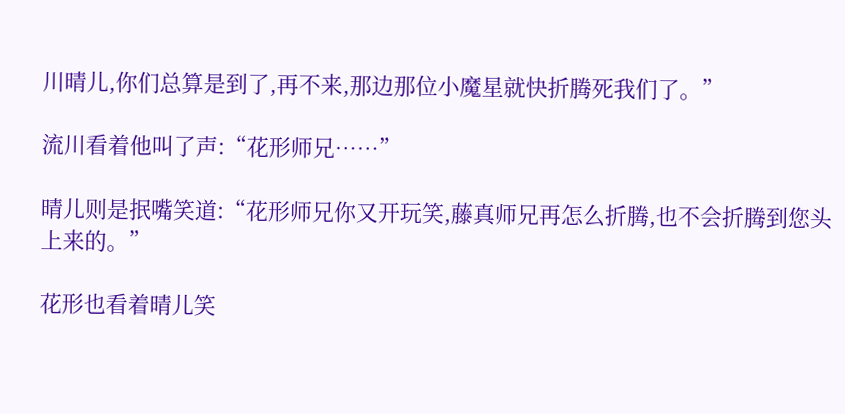川晴儿,你们总算是到了,再不来,那边那位小魔星就快折腾死我们了。”

流川看着他叫了声:“花形师兄……”

晴儿则是抿嘴笑道:“花形师兄你又开玩笑,藤真师兄再怎么折腾,也不会折腾到您头上来的。”

花形也看着晴儿笑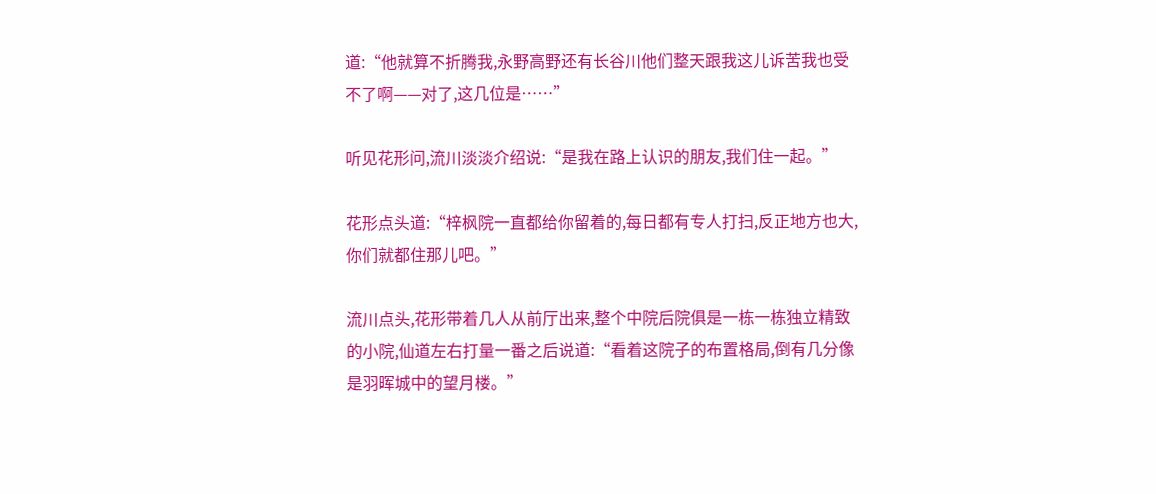道:“他就算不折腾我,永野高野还有长谷川他们整天跟我这儿诉苦我也受不了啊——对了,这几位是……”

听见花形问,流川淡淡介绍说:“是我在路上认识的朋友,我们住一起。”

花形点头道:“梓枫院一直都给你留着的,每日都有专人打扫,反正地方也大,你们就都住那儿吧。”

流川点头,花形带着几人从前厅出来,整个中院后院俱是一栋一栋独立精致的小院,仙道左右打量一番之后说道:“看着这院子的布置格局,倒有几分像是羽晖城中的望月楼。”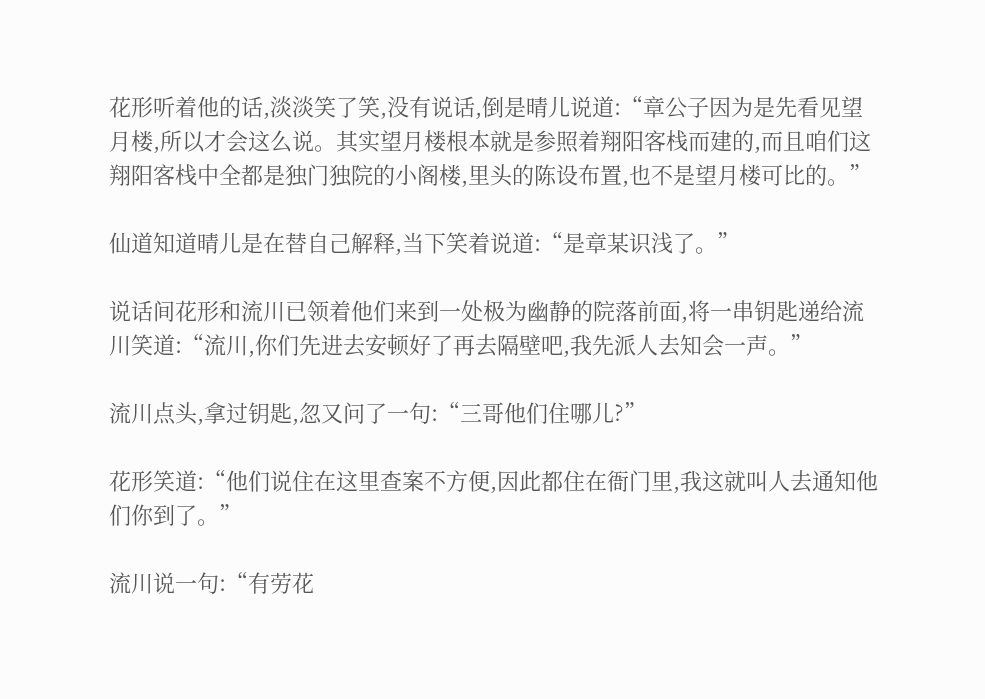花形听着他的话,淡淡笑了笑,没有说话,倒是晴儿说道:“章公子因为是先看见望月楼,所以才会这么说。其实望月楼根本就是参照着翔阳客栈而建的,而且咱们这翔阳客栈中全都是独门独院的小阁楼,里头的陈设布置,也不是望月楼可比的。”

仙道知道晴儿是在替自己解释,当下笑着说道:“是章某识浅了。”

说话间花形和流川已领着他们来到一处极为幽静的院落前面,将一串钥匙递给流川笑道:“流川,你们先进去安顿好了再去隔壁吧,我先派人去知会一声。”

流川点头,拿过钥匙,忽又问了一句:“三哥他们住哪儿?”

花形笑道:“他们说住在这里查案不方便,因此都住在衙门里,我这就叫人去通知他们你到了。”

流川说一句:“有劳花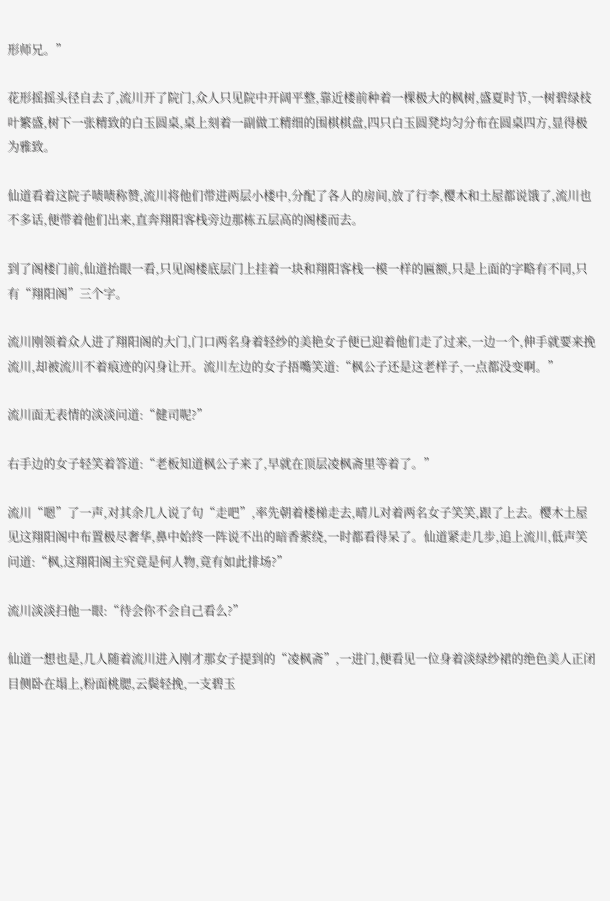形师兄。”

花形摇摇头径自去了,流川开了院门,众人只见院中开阔平整,靠近楼前种着一棵极大的枫树,盛夏时节,一树碧绿枝叶繁盛,树下一张精致的白玉圆桌,桌上刻着一副做工精细的围棋棋盘,四只白玉圆凳均匀分布在圆桌四方,显得极为雅致。

仙道看着这院子啧啧称赞,流川将他们带进两层小楼中,分配了各人的房间,放了行李,樱木和土屋都说饿了,流川也不多话,便带着他们出来,直奔翔阳客栈旁边那栋五层高的阁楼而去。

到了阁楼门前,仙道抬眼一看,只见阁楼底层门上挂着一块和翔阳客栈一模一样的匾额,只是上面的字略有不同,只有“翔阳阁”三个字。

流川刚领着众人进了翔阳阁的大门,门口两名身着轻纱的美艳女子便已迎着他们走了过来,一边一个,伸手就要来挽流川,却被流川不着痕迹的闪身让开。流川左边的女子捂嘴笑道:“枫公子还是这老样子,一点都没变啊。”

流川面无表情的淡淡问道:“健司呢?”

右手边的女子轻笑着答道:“老板知道枫公子来了,早就在顶层凌枫斋里等着了。”

流川“嗯”了一声,对其余几人说了句“走吧”,率先朝着楼梯走去,晴儿对着两名女子笑笑,跟了上去。樱木土屋见这翔阳阁中布置极尽奢华,鼻中始终一阵说不出的暗香萦绕,一时都看得呆了。仙道紧走几步,追上流川,低声笑问道:“枫,这翔阳阁主究竟是何人物,竟有如此排场?”

流川淡淡扫他一眼:“待会你不会自己看么?”

仙道一想也是,几人随着流川进入刚才那女子提到的“凌枫斋”,一进门,便看见一位身着淡绿纱裙的绝色美人正闭目侧卧在塌上,粉面桃腮,云鬓轻挽,一支碧玉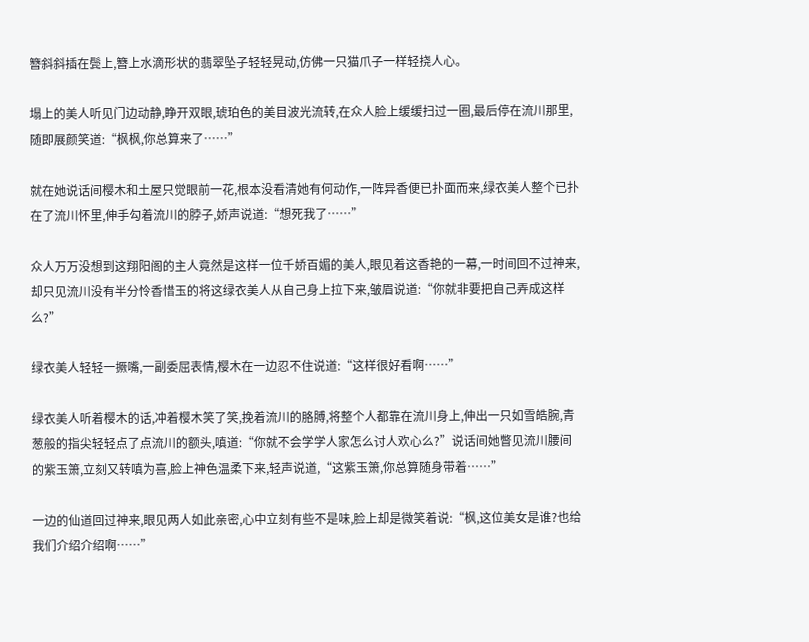簪斜斜插在鬓上,簪上水滴形状的翡翠坠子轻轻晃动,仿佛一只猫爪子一样轻挠人心。

塌上的美人听见门边动静,睁开双眼,琥珀色的美目波光流转,在众人脸上缓缓扫过一圈,最后停在流川那里,随即展颜笑道:“枫枫,你总算来了……”

就在她说话间樱木和土屋只觉眼前一花,根本没看清她有何动作,一阵异香便已扑面而来,绿衣美人整个已扑在了流川怀里,伸手勾着流川的脖子,娇声说道:“想死我了……”

众人万万没想到这翔阳阁的主人竟然是这样一位千娇百媚的美人,眼见着这香艳的一幕,一时间回不过神来,却只见流川没有半分怜香惜玉的将这绿衣美人从自己身上拉下来,皱眉说道:“你就非要把自己弄成这样么?”

绿衣美人轻轻一撅嘴,一副委屈表情,樱木在一边忍不住说道:“这样很好看啊……”

绿衣美人听着樱木的话,冲着樱木笑了笑,挽着流川的胳膊,将整个人都靠在流川身上,伸出一只如雪皓腕,青葱般的指尖轻轻点了点流川的额头,嗔道:“你就不会学学人家怎么讨人欢心么?”说话间她瞥见流川腰间的紫玉箫,立刻又转嗔为喜,脸上神色温柔下来,轻声说道,“这紫玉箫,你总算随身带着……”

一边的仙道回过神来,眼见两人如此亲密,心中立刻有些不是味,脸上却是微笑着说:“枫,这位美女是谁?也给我们介绍介绍啊……”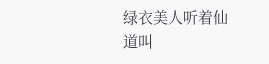绿衣美人听着仙道叫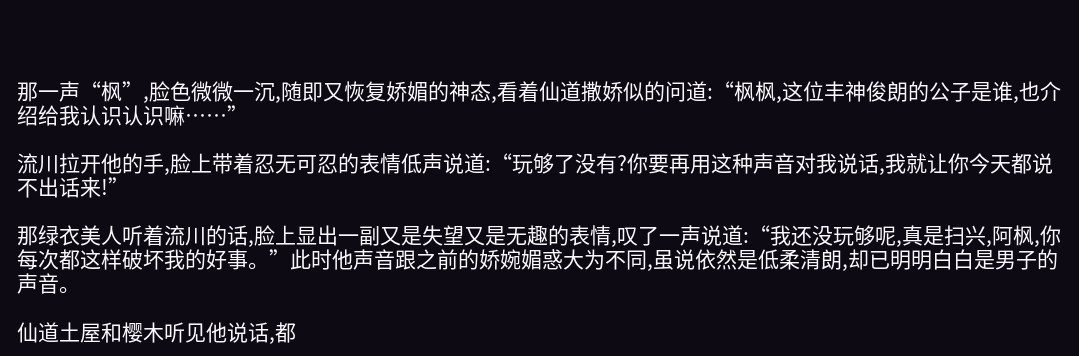那一声“枫”,脸色微微一沉,随即又恢复娇媚的神态,看着仙道撒娇似的问道:“枫枫,这位丰神俊朗的公子是谁,也介绍给我认识认识嘛……”

流川拉开他的手,脸上带着忍无可忍的表情低声说道:“玩够了没有?你要再用这种声音对我说话,我就让你今天都说不出话来!”

那绿衣美人听着流川的话,脸上显出一副又是失望又是无趣的表情,叹了一声说道:“我还没玩够呢,真是扫兴,阿枫,你每次都这样破坏我的好事。”此时他声音跟之前的娇婉媚惑大为不同,虽说依然是低柔清朗,却已明明白白是男子的声音。

仙道土屋和樱木听见他说话,都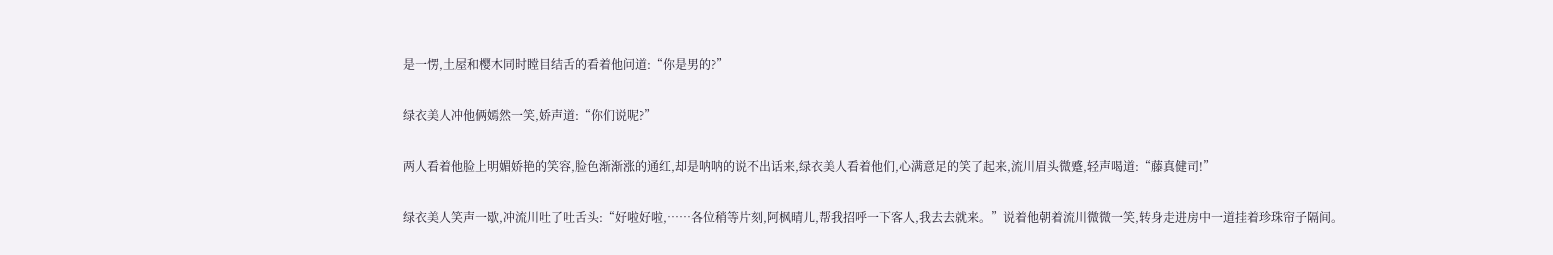是一愣,土屋和樱木同时瞠目结舌的看着他问道:“你是男的?”

绿衣美人冲他俩嫣然一笑,娇声道:“你们说呢?”

两人看着他脸上明媚娇艳的笑容,脸色渐渐涨的通红,却是呐呐的说不出话来,绿衣美人看着他们,心满意足的笑了起来,流川眉头微蹙,轻声喝道:“藤真健司!”

绿衣美人笑声一歇,冲流川吐了吐舌头:“好啦好啦,……各位稍等片刻,阿枫晴儿,帮我招呼一下客人,我去去就来。”说着他朝着流川微微一笑,转身走进房中一道挂着珍珠帘子隔间。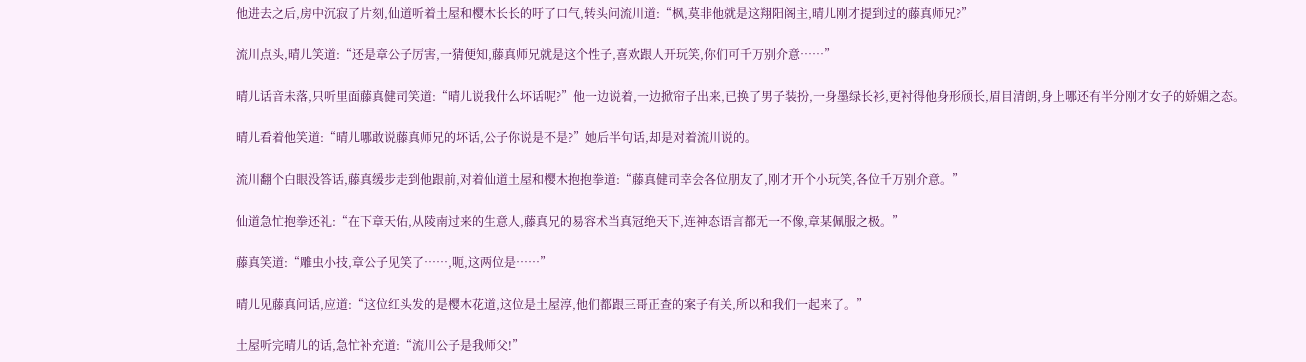他进去之后,房中沉寂了片刻,仙道听着土屋和樱木长长的吁了口气,转头问流川道:“枫,莫非他就是这翔阳阁主,晴儿刚才提到过的藤真师兄?”

流川点头,晴儿笑道:“还是章公子厉害,一猜便知,藤真师兄就是这个性子,喜欢跟人开玩笑,你们可千万别介意……”

晴儿话音未落,只听里面藤真健司笑道:“晴儿说我什么坏话呢?”他一边说着,一边掀帘子出来,已换了男子装扮,一身墨绿长衫,更衬得他身形颀长,眉目清朗,身上哪还有半分刚才女子的娇媚之态。

晴儿看着他笑道:“晴儿哪敢说藤真师兄的坏话,公子你说是不是?”她后半句话,却是对着流川说的。

流川翻个白眼没答话,藤真缓步走到他跟前,对着仙道土屋和樱木抱抱拳道:“藤真健司幸会各位朋友了,刚才开个小玩笑,各位千万别介意。”

仙道急忙抱拳还礼:“在下章天佑,从陵南过来的生意人,藤真兄的易容术当真冠绝天下,连神态语言都无一不像,章某佩服之极。”

藤真笑道:“雕虫小技,章公子见笑了……,呃,这两位是……”

晴儿见藤真问话,应道:“这位红头发的是樱木花道,这位是土屋淳,他们都跟三哥正查的案子有关,所以和我们一起来了。”

土屋听完晴儿的话,急忙补充道:“流川公子是我师父!”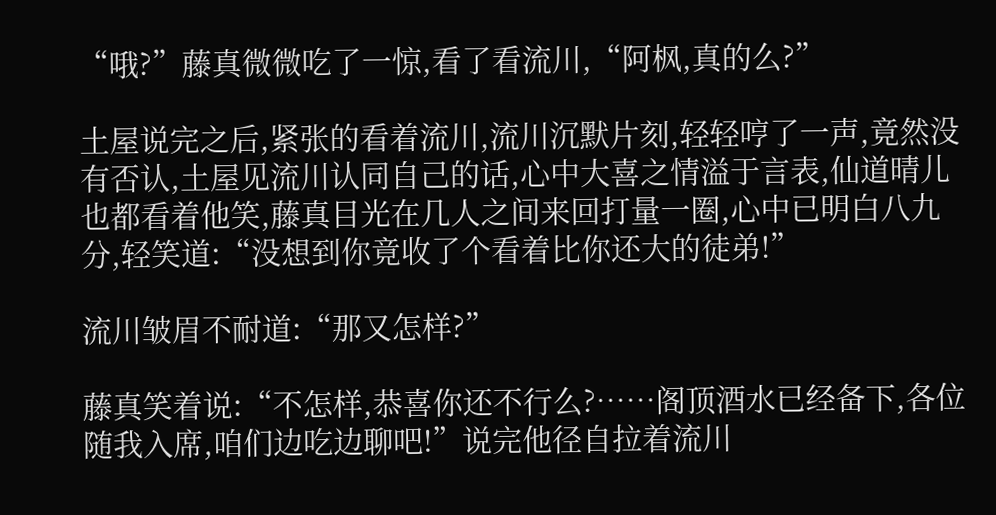“哦?”藤真微微吃了一惊,看了看流川,“阿枫,真的么?”

土屋说完之后,紧张的看着流川,流川沉默片刻,轻轻哼了一声,竟然没有否认,土屋见流川认同自己的话,心中大喜之情溢于言表,仙道晴儿也都看着他笑,藤真目光在几人之间来回打量一圈,心中已明白八九分,轻笑道:“没想到你竟收了个看着比你还大的徒弟!”

流川皱眉不耐道:“那又怎样?”

藤真笑着说:“不怎样,恭喜你还不行么?……阁顶酒水已经备下,各位随我入席,咱们边吃边聊吧!”说完他径自拉着流川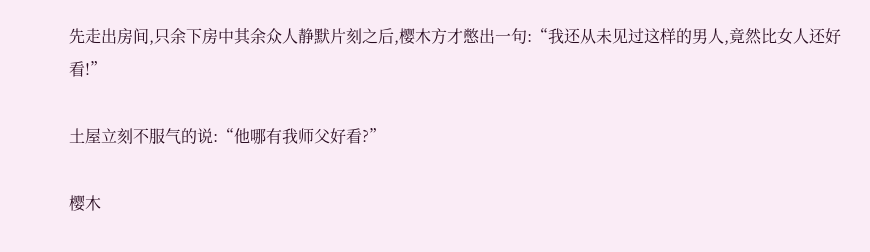先走出房间,只余下房中其余众人静默片刻之后,樱木方才憋出一句:“我还从未见过这样的男人,竟然比女人还好看!”

土屋立刻不服气的说:“他哪有我师父好看?”

樱木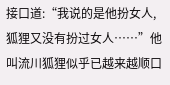接口道:“我说的是他扮女人,狐狸又没有扮过女人……”他叫流川狐狸似乎已越来越顺口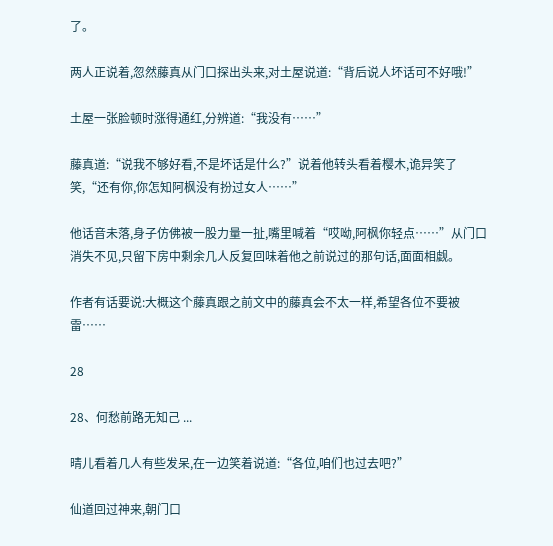了。

两人正说着,忽然藤真从门口探出头来,对土屋说道:“背后说人坏话可不好哦!”

土屋一张脸顿时涨得通红,分辨道:“我没有……”

藤真道:“说我不够好看,不是坏话是什么?”说着他转头看着樱木,诡异笑了笑,“还有你,你怎知阿枫没有扮过女人……”

他话音未落,身子仿佛被一股力量一扯,嘴里喊着“哎呦,阿枫你轻点……”从门口消失不见,只留下房中剩余几人反复回味着他之前说过的那句话,面面相觑。

作者有话要说:大概这个藤真跟之前文中的藤真会不太一样,希望各位不要被雷……

28

28、何愁前路无知己 ...

晴儿看着几人有些发呆,在一边笑着说道:“各位,咱们也过去吧?”

仙道回过神来,朝门口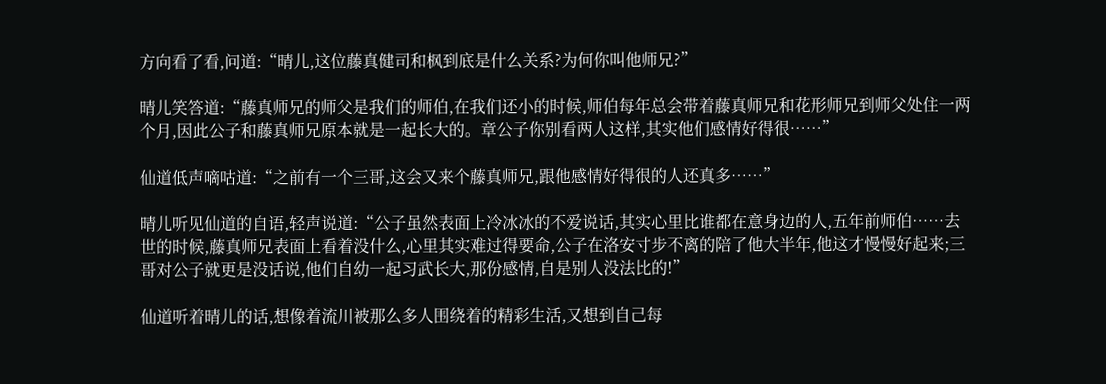方向看了看,问道:“晴儿,这位藤真健司和枫到底是什么关系?为何你叫他师兄?”

晴儿笑答道:“藤真师兄的师父是我们的师伯,在我们还小的时候,师伯每年总会带着藤真师兄和花形师兄到师父处住一两个月,因此公子和藤真师兄原本就是一起长大的。章公子你别看两人这样,其实他们感情好得很……”

仙道低声嘀咕道:“之前有一个三哥,这会又来个藤真师兄,跟他感情好得很的人还真多……”

晴儿听见仙道的自语,轻声说道:“公子虽然表面上冷冰冰的不爱说话,其实心里比谁都在意身边的人,五年前师伯……去世的时候,藤真师兄表面上看着没什么,心里其实难过得要命,公子在洛安寸步不离的陪了他大半年,他这才慢慢好起来;三哥对公子就更是没话说,他们自幼一起习武长大,那份感情,自是别人没法比的!”

仙道听着晴儿的话,想像着流川被那么多人围绕着的精彩生活,又想到自己每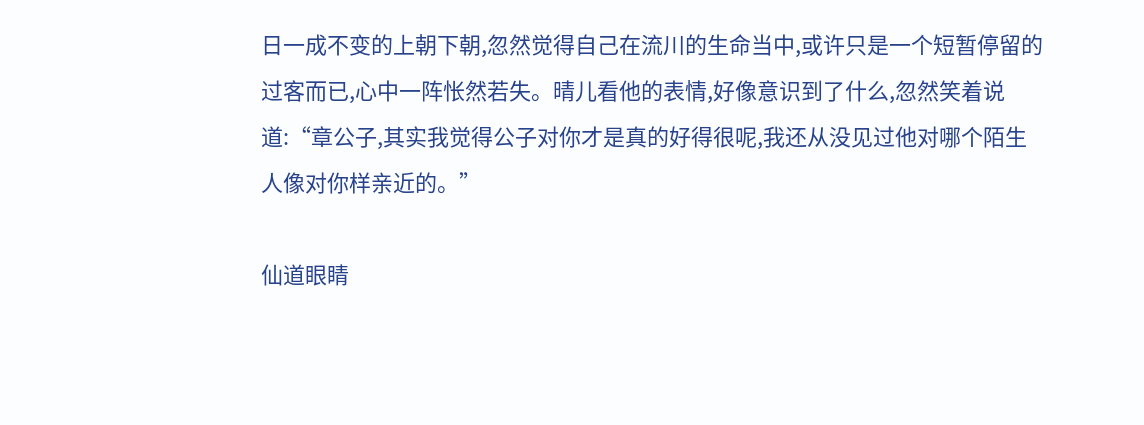日一成不变的上朝下朝,忽然觉得自己在流川的生命当中,或许只是一个短暂停留的过客而已,心中一阵怅然若失。晴儿看他的表情,好像意识到了什么,忽然笑着说道:“章公子,其实我觉得公子对你才是真的好得很呢,我还从没见过他对哪个陌生人像对你样亲近的。”

仙道眼睛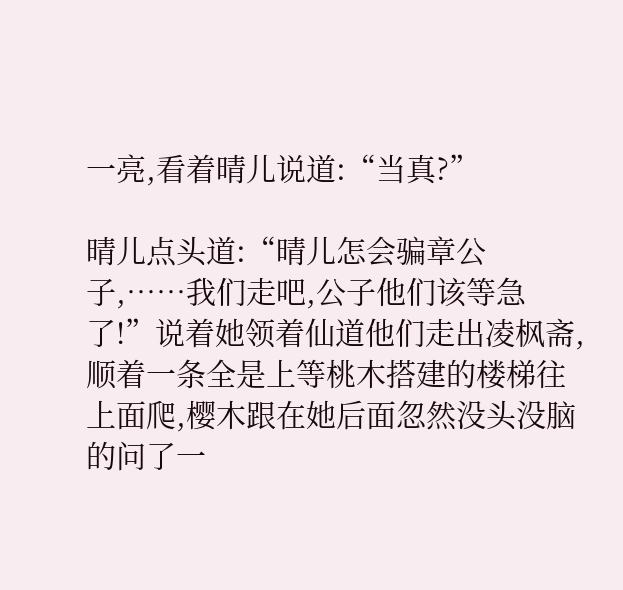一亮,看着晴儿说道:“当真?”

晴儿点头道:“晴儿怎会骗章公子,……我们走吧,公子他们该等急了!”说着她领着仙道他们走出凌枫斋,顺着一条全是上等桃木搭建的楼梯往上面爬,樱木跟在她后面忽然没头没脑的问了一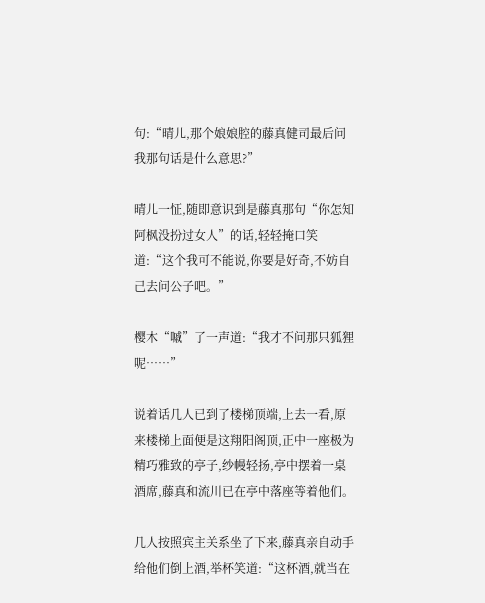句:“晴儿,那个娘娘腔的藤真健司最后问我那句话是什么意思?”

晴儿一怔,随即意识到是藤真那句“你怎知阿枫没扮过女人”的话,轻轻掩口笑道:“这个我可不能说,你要是好奇,不妨自己去问公子吧。”

樱木“嘁”了一声道:“我才不问那只狐狸呢……”

说着话几人已到了楼梯顶端,上去一看,原来楼梯上面便是这翔阳阁顶,正中一座极为精巧雅致的亭子,纱幔轻扬,亭中摆着一桌酒席,藤真和流川已在亭中落座等着他们。

几人按照宾主关系坐了下来,藤真亲自动手给他们倒上酒,举杯笑道:“这杯酒,就当在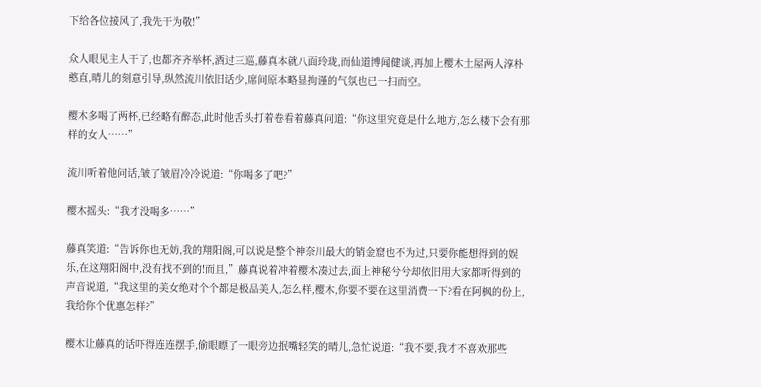下给各位接风了,我先干为敬!”

众人眼见主人干了,也都齐齐举杯,酒过三巡,藤真本就八面玲珑,而仙道博闻健谈,再加上樱木土屋两人淳朴憨直,晴儿的刻意引导,纵然流川依旧话少,席间原本略显拘谨的气氛也已一扫而空。

樱木多喝了两杯,已经略有醉态,此时他舌头打着卷看着藤真问道:“你这里究竟是什么地方,怎么楼下会有那样的女人……”

流川听着他问话,皱了皱眉冷冷说道:“你喝多了吧?”

樱木摇头:“我才没喝多……”

藤真笑道:“告诉你也无妨,我的翔阳阁,可以说是整个神奈川最大的销金窟也不为过,只要你能想得到的娱乐,在这翔阳阁中,没有找不到的!而且,”藤真说着冲着樱木凑过去,面上神秘兮兮却依旧用大家都听得到的声音说道,“我这里的美女绝对个个都是极品美人,怎么样,樱木,你要不要在这里消费一下?看在阿枫的份上,我给你个优惠怎样?”

樱木让藤真的话吓得连连摆手,偷眼瞟了一眼旁边抿嘴轻笑的晴儿,急忙说道:“我不要,我才不喜欢那些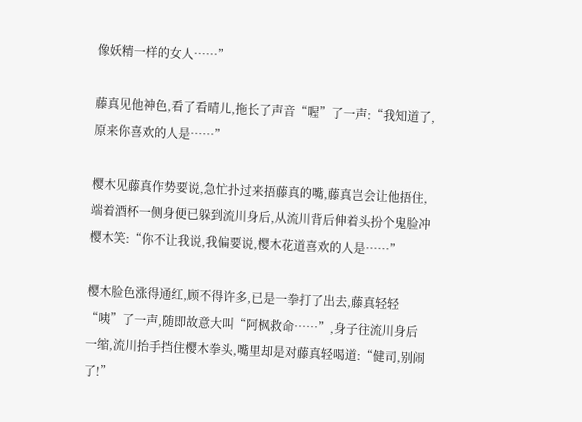像妖精一样的女人……”

藤真见他神色,看了看晴儿,拖长了声音“喔”了一声:“我知道了,原来你喜欢的人是……”

樱木见藤真作势要说,急忙扑过来捂藤真的嘴,藤真岂会让他捂住,端着酒杯一侧身便已躲到流川身后,从流川背后伸着头扮个鬼脸冲樱木笑:“你不让我说,我偏要说,樱木花道喜欢的人是……”

樱木脸色涨得通红,顾不得许多,已是一拳打了出去,藤真轻轻“咦”了一声,随即故意大叫“阿枫救命……”,身子往流川身后一缩,流川抬手挡住樱木拳头,嘴里却是对藤真轻喝道:“健司,别闹了!”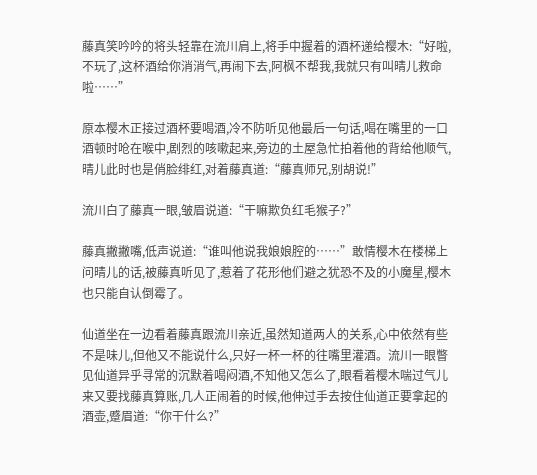藤真笑吟吟的将头轻靠在流川肩上,将手中握着的酒杯递给樱木:“好啦,不玩了,这杯酒给你消消气,再闹下去,阿枫不帮我,我就只有叫晴儿救命啦……”

原本樱木正接过酒杯要喝酒,冷不防听见他最后一句话,喝在嘴里的一口酒顿时呛在喉中,剧烈的咳嗽起来,旁边的土屋急忙拍着他的背给他顺气,晴儿此时也是俏脸绯红,对着藤真道:“藤真师兄,别胡说!”

流川白了藤真一眼,皱眉说道:“干嘛欺负红毛猴子?”

藤真撇撇嘴,低声说道:“谁叫他说我娘娘腔的……”敢情樱木在楼梯上问晴儿的话,被藤真听见了,惹着了花形他们避之犹恐不及的小魔星,樱木也只能自认倒霉了。

仙道坐在一边看着藤真跟流川亲近,虽然知道两人的关系,心中依然有些不是味儿,但他又不能说什么,只好一杯一杯的往嘴里灌酒。流川一眼瞥见仙道异乎寻常的沉默着喝闷酒,不知他又怎么了,眼看着樱木喘过气儿来又要找藤真算账,几人正闹着的时候,他伸过手去按住仙道正要拿起的酒壶,蹙眉道:“你干什么?”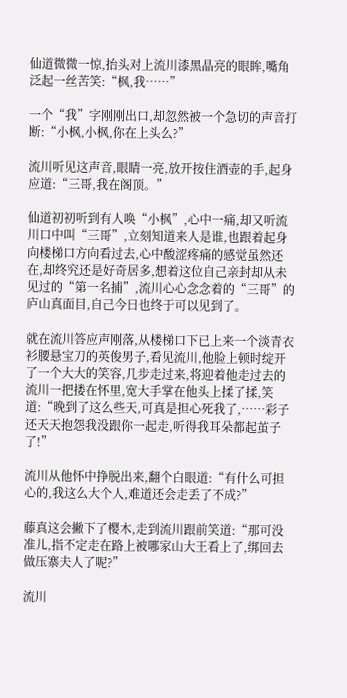仙道微微一惊,抬头对上流川漆黑晶亮的眼眸,嘴角泛起一丝苦笑:“枫,我……”

一个“我”字刚刚出口,却忽然被一个急切的声音打断:“小枫,小枫,你在上头么?”

流川听见这声音,眼睛一亮,放开按住酒壶的手,起身应道:“三哥,我在阁顶。”

仙道初初听到有人唤“小枫”,心中一痛,却又听流川口中叫“三哥”,立刻知道来人是谁,也跟着起身向楼梯口方向看过去,心中酸涩疼痛的感觉虽然还在,却终究还是好奇居多,想着这位自己亲封却从未见过的“第一名捕”,流川心心念念着的“三哥”的庐山真面目,自己今日也终于可以见到了。

就在流川答应声刚落,从楼梯口下已上来一个淡青衣衫腰悬宝刀的英俊男子,看见流川,他脸上顿时绽开了一个大大的笑容,几步走过来,将迎着他走过去的流川一把搂在怀里,宽大手掌在他头上揉了揉,笑道:“晚到了这么些天,可真是担心死我了,……彩子还天天抱怨我没跟你一起走,听得我耳朵都起茧子了!”

流川从他怀中挣脱出来,翻个白眼道:“有什么可担心的,我这么大个人,难道还会走丢了不成?”

藤真这会撇下了樱木,走到流川跟前笑道:“那可没准儿,指不定走在路上被哪家山大王看上了,绑回去做压寨夫人了呢?”

流川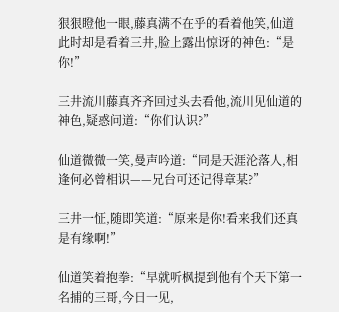狠狠瞪他一眼,藤真满不在乎的看着他笑,仙道此时却是看着三井,脸上露出惊讶的神色:“是你!”

三井流川藤真齐齐回过头去看他,流川见仙道的神色,疑惑问道:“你们认识?”

仙道微微一笑,曼声吟道:“同是天涯沦落人,相逢何必曾相识——兄台可还记得章某?”

三井一怔,随即笑道:“原来是你!看来我们还真是有缘啊!”

仙道笑着抱拳:“早就听枫提到他有个天下第一名捕的三哥,今日一见,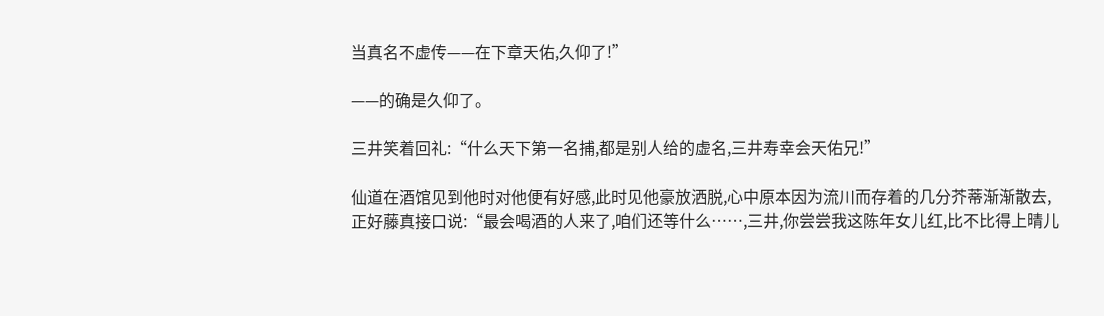当真名不虚传——在下章天佑,久仰了!”

——的确是久仰了。

三井笑着回礼:“什么天下第一名捕,都是别人给的虚名,三井寿幸会天佑兄!”

仙道在酒馆见到他时对他便有好感,此时见他豪放洒脱,心中原本因为流川而存着的几分芥蒂渐渐散去,正好藤真接口说:“最会喝酒的人来了,咱们还等什么……,三井,你尝尝我这陈年女儿红,比不比得上晴儿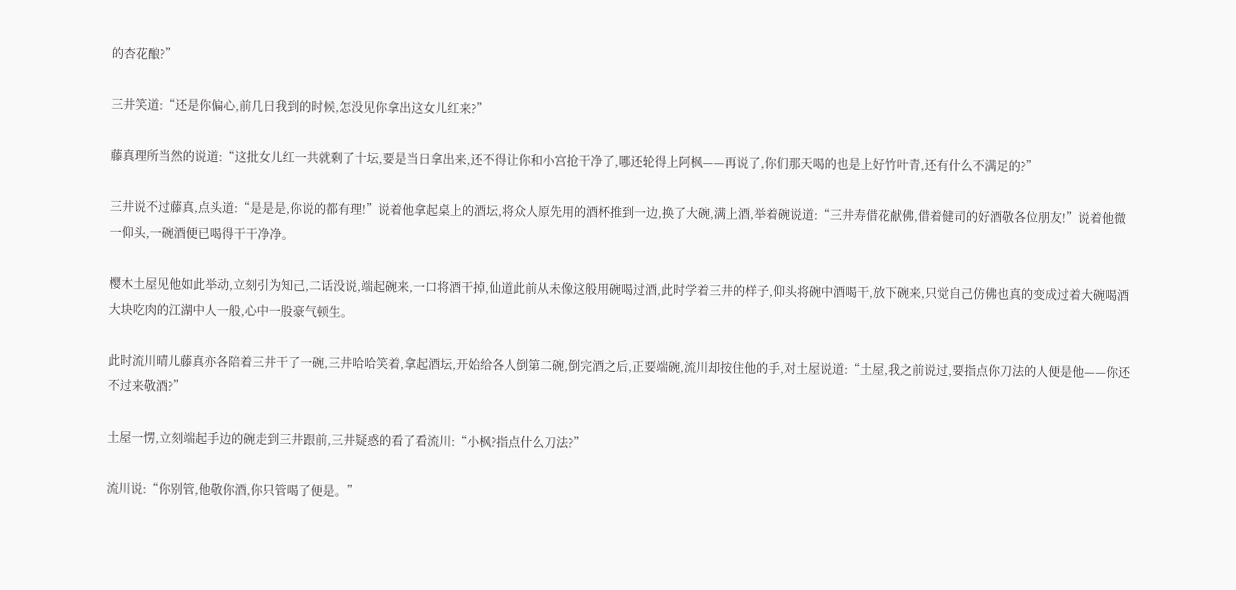的杏花酿?”

三井笑道:“还是你偏心,前几日我到的时候,怎没见你拿出这女儿红来?”

藤真理所当然的说道:“这批女儿红一共就剩了十坛,要是当日拿出来,还不得让你和小宫抢干净了,哪还轮得上阿枫——再说了,你们那天喝的也是上好竹叶青,还有什么不满足的?”

三井说不过藤真,点头道:“是是是,你说的都有理!”说着他拿起桌上的酒坛,将众人原先用的酒杯推到一边,换了大碗,满上酒,举着碗说道:“三井寿借花献佛,借着健司的好酒敬各位朋友!”说着他微一仰头,一碗酒便已喝得干干净净。

樱木土屋见他如此举动,立刻引为知己,二话没说,端起碗来,一口将酒干掉,仙道此前从未像这般用碗喝过酒,此时学着三井的样子,仰头将碗中酒喝干,放下碗来,只觉自己仿佛也真的变成过着大碗喝酒大块吃肉的江湖中人一般,心中一股豪气顿生。

此时流川晴儿藤真亦各陪着三井干了一碗,三井哈哈笑着,拿起酒坛,开始给各人倒第二碗,倒完酒之后,正要端碗,流川却按住他的手,对土屋说道:“土屋,我之前说过,要指点你刀法的人便是他——你还不过来敬酒?”

土屋一愣,立刻端起手边的碗走到三井跟前,三井疑惑的看了看流川:“小枫?指点什么刀法?”

流川说:“你别管,他敬你酒,你只管喝了便是。”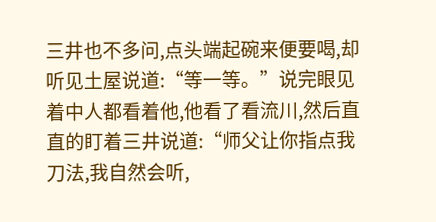三井也不多问,点头端起碗来便要喝,却听见土屋说道:“等一等。”说完眼见着中人都看着他,他看了看流川,然后直直的盯着三井说道:“师父让你指点我刀法,我自然会听,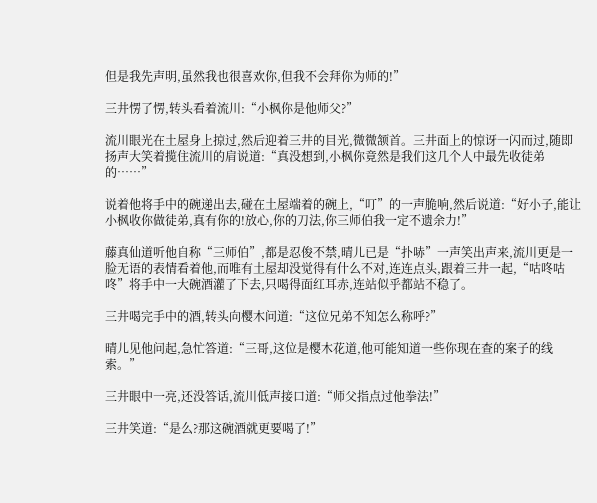但是我先声明,虽然我也很喜欢你,但我不会拜你为师的!”

三井愣了愣,转头看着流川:“小枫你是他师父?”

流川眼光在土屋身上掠过,然后迎着三井的目光,微微颔首。三井面上的惊讶一闪而过,随即扬声大笑着揽住流川的肩说道:“真没想到,小枫你竟然是我们这几个人中最先收徒弟的……”

说着他将手中的碗递出去,碰在土屋端着的碗上,“叮”的一声脆响,然后说道:“好小子,能让小枫收你做徒弟,真有你的!放心,你的刀法,你三师伯我一定不遗余力!”

藤真仙道听他自称“三师伯”,都是忍俊不禁,晴儿已是“扑哧”一声笑出声来,流川更是一脸无语的表情看着他,而唯有土屋却没觉得有什么不对,连连点头,跟着三井一起,“咕咚咕咚”将手中一大碗酒灌了下去,只喝得面红耳赤,连站似乎都站不稳了。

三井喝完手中的酒,转头向樱木问道:“这位兄弟不知怎么称呼?”

晴儿见他问起,急忙答道:“三哥,这位是樱木花道,他可能知道一些你现在查的案子的线索。”

三井眼中一亮,还没答话,流川低声接口道:“师父指点过他拳法!”

三井笑道:“是么?那这碗酒就更要喝了!”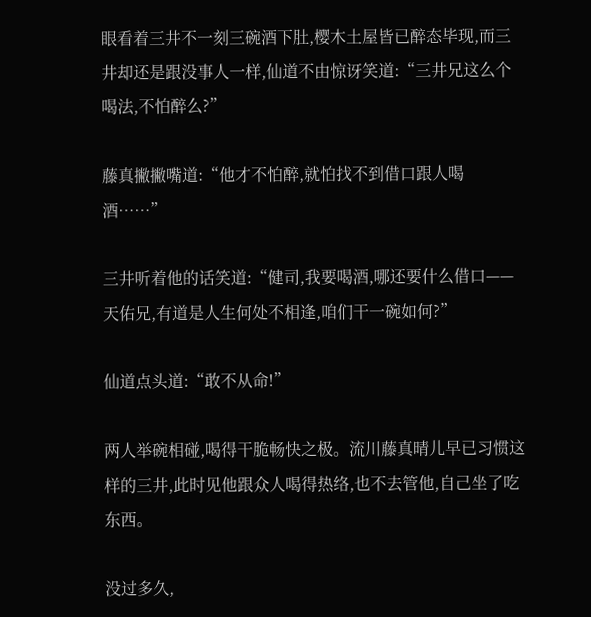眼看着三井不一刻三碗酒下肚,樱木土屋皆已醉态毕现,而三井却还是跟没事人一样,仙道不由惊讶笑道:“三井兄这么个喝法,不怕醉么?”

藤真撇撇嘴道:“他才不怕醉,就怕找不到借口跟人喝酒……”

三井听着他的话笑道:“健司,我要喝酒,哪还要什么借口——天佑兄,有道是人生何处不相逢,咱们干一碗如何?”

仙道点头道:“敢不从命!”

两人举碗相碰,喝得干脆畅快之极。流川藤真晴儿早已习惯这样的三井,此时见他跟众人喝得热络,也不去管他,自己坐了吃东西。

没过多久,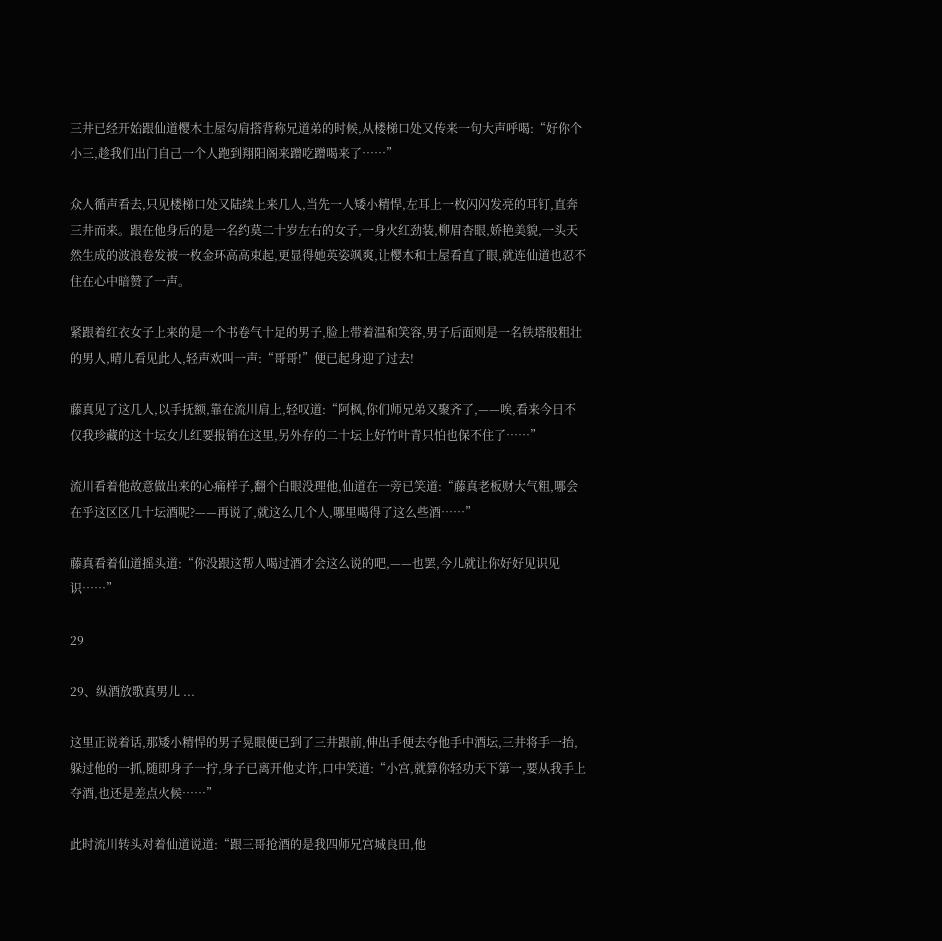三井已经开始跟仙道樱木土屋勾肩搭背称兄道弟的时候,从楼梯口处又传来一句大声呼喝:“好你个小三,趁我们出门自己一个人跑到翔阳阁来蹭吃蹭喝来了……”

众人循声看去,只见楼梯口处又陆续上来几人,当先一人矮小精悍,左耳上一枚闪闪发亮的耳钉,直奔三井而来。跟在他身后的是一名约莫二十岁左右的女子,一身火红劲装,柳眉杏眼,娇艳美貌,一头天然生成的波浪卷发被一枚金环高高束起,更显得她英姿飒爽,让樱木和土屋看直了眼,就连仙道也忍不住在心中暗赞了一声。

紧跟着红衣女子上来的是一个书卷气十足的男子,脸上带着温和笑容,男子后面则是一名铁塔般粗壮的男人,晴儿看见此人,轻声欢叫一声:“哥哥!”便已起身迎了过去!

藤真见了这几人,以手抚额,靠在流川肩上,轻叹道:“阿枫,你们师兄弟又聚齐了,——唉,看来今日不仅我珍藏的这十坛女儿红要报销在这里,另外存的二十坛上好竹叶青只怕也保不住了……”

流川看着他故意做出来的心痛样子,翻个白眼没理他,仙道在一旁已笑道:“藤真老板财大气粗,哪会在乎这区区几十坛酒呢?——再说了,就这么几个人,哪里喝得了这么些酒……”

藤真看着仙道摇头道:“你没跟这帮人喝过酒才会这么说的吧,——也罢,今儿就让你好好见识见识……”

29

29、纵酒放歌真男儿 ...

这里正说着话,那矮小精悍的男子晃眼便已到了三井跟前,伸出手便去夺他手中酒坛,三井将手一抬,躲过他的一抓,随即身子一拧,身子已离开他丈许,口中笑道:“小宫,就算你轻功天下第一,要从我手上夺酒,也还是差点火候……”

此时流川转头对着仙道说道:“跟三哥抢酒的是我四师兄宫城良田,他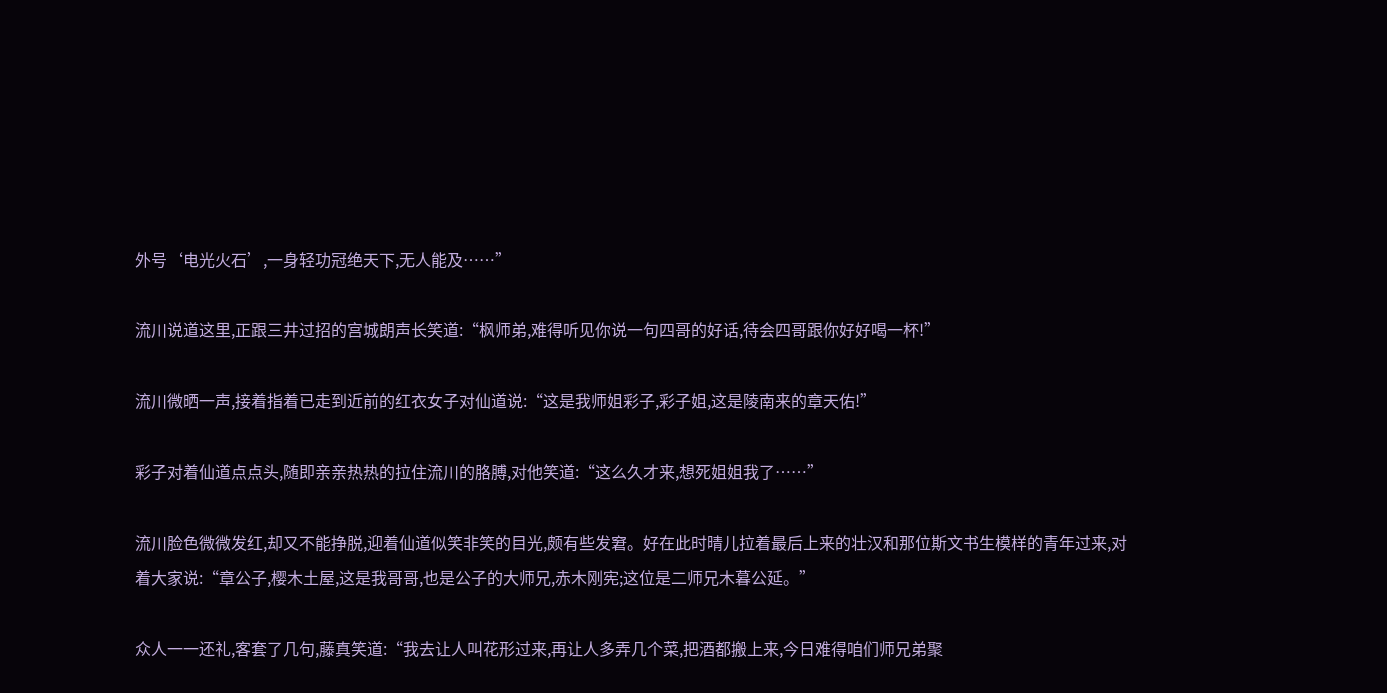外号‘电光火石’,一身轻功冠绝天下,无人能及……”

流川说道这里,正跟三井过招的宫城朗声长笑道:“枫师弟,难得听见你说一句四哥的好话,待会四哥跟你好好喝一杯!”

流川微晒一声,接着指着已走到近前的红衣女子对仙道说:“这是我师姐彩子,彩子姐,这是陵南来的章天佑!”

彩子对着仙道点点头,随即亲亲热热的拉住流川的胳膊,对他笑道:“这么久才来,想死姐姐我了……”

流川脸色微微发红,却又不能挣脱,迎着仙道似笑非笑的目光,颇有些发窘。好在此时晴儿拉着最后上来的壮汉和那位斯文书生模样的青年过来,对着大家说:“章公子,樱木土屋,这是我哥哥,也是公子的大师兄,赤木刚宪;这位是二师兄木暮公延。”

众人一一还礼,客套了几句,藤真笑道:“我去让人叫花形过来,再让人多弄几个菜,把酒都搬上来,今日难得咱们师兄弟聚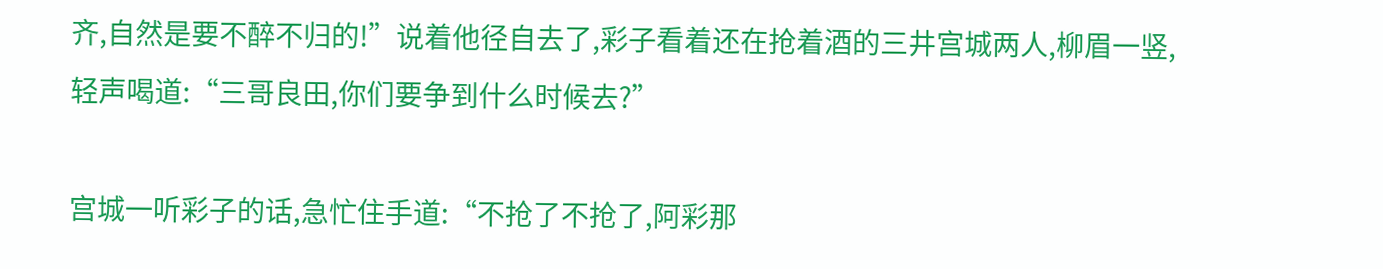齐,自然是要不醉不归的!”说着他径自去了,彩子看着还在抢着酒的三井宫城两人,柳眉一竖,轻声喝道:“三哥良田,你们要争到什么时候去?”

宫城一听彩子的话,急忙住手道:“不抢了不抢了,阿彩那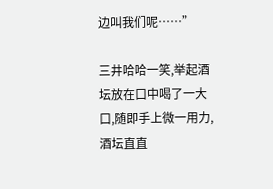边叫我们呢……”

三井哈哈一笑,举起酒坛放在口中喝了一大口,随即手上微一用力,酒坛直直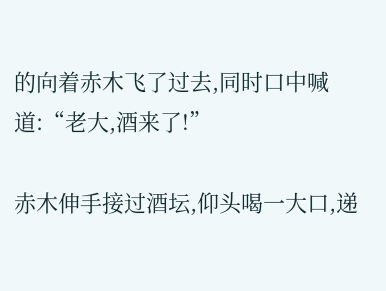的向着赤木飞了过去,同时口中喊道:“老大,酒来了!”

赤木伸手接过酒坛,仰头喝一大口,递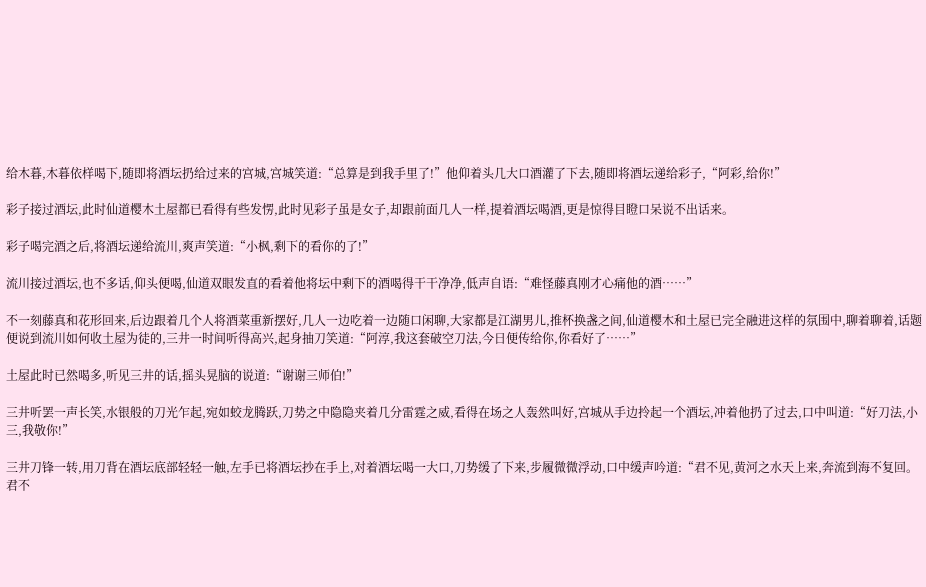给木暮,木暮依样喝下,随即将酒坛扔给过来的宫城,宫城笑道:“总算是到我手里了!”他仰着头几大口酒灌了下去,随即将酒坛递给彩子,“阿彩,给你!”

彩子接过酒坛,此时仙道樱木土屋都已看得有些发愣,此时见彩子虽是女子,却跟前面几人一样,提着酒坛喝酒,更是惊得目瞪口呆说不出话来。

彩子喝完酒之后,将酒坛递给流川,爽声笑道:“小枫,剩下的看你的了!”

流川接过酒坛,也不多话,仰头便喝,仙道双眼发直的看着他将坛中剩下的酒喝得干干净净,低声自语:“难怪藤真刚才心痛他的酒……”

不一刻藤真和花形回来,后边跟着几个人将酒菜重新摆好,几人一边吃着一边随口闲聊,大家都是江湖男儿,推杯换盏之间,仙道樱木和土屋已完全融进这样的氛围中,聊着聊着,话题便说到流川如何收土屋为徒的,三井一时间听得高兴,起身抽刀笑道:“阿淳,我这套破空刀法,今日便传给你,你看好了……”

土屋此时已然喝多,听见三井的话,摇头晃脑的说道:“谢谢三师伯!”

三井听罢一声长笑,水银般的刀光乍起,宛如蛟龙腾跃,刀势之中隐隐夹着几分雷霆之威,看得在场之人轰然叫好,宫城从手边拎起一个酒坛,冲着他扔了过去,口中叫道:“好刀法,小三,我敬你!”

三井刀锋一转,用刀背在酒坛底部轻轻一触,左手已将酒坛抄在手上,对着酒坛喝一大口,刀势缓了下来,步履微微浮动,口中缓声吟道:“君不见,黄河之水天上来,奔流到海不复回。君不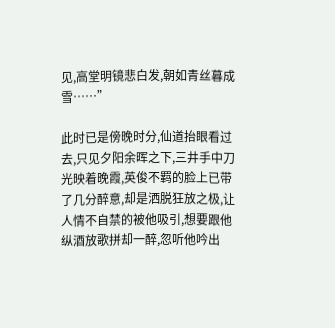见,高堂明镜悲白发,朝如青丝暮成雪……”

此时已是傍晚时分,仙道抬眼看过去,只见夕阳余晖之下,三井手中刀光映着晚霞,英俊不羁的脸上已带了几分醉意,却是洒脱狂放之极,让人情不自禁的被他吸引,想要跟他纵酒放歌拼却一醉,忽听他吟出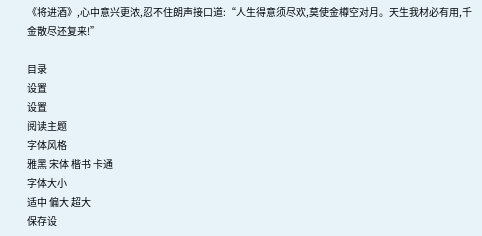《将进酒》,心中意兴更浓,忍不住朗声接口道:“人生得意须尽欢,莫使金樽空对月。天生我材必有用,千金散尽还复来!”

目录
设置
设置
阅读主题
字体风格
雅黑 宋体 楷书 卡通
字体大小
适中 偏大 超大
保存设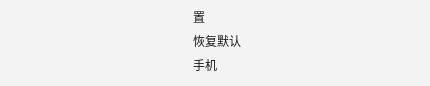置
恢复默认
手机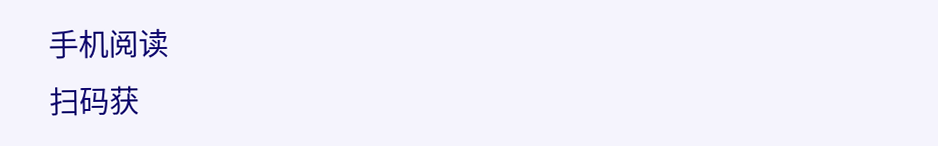手机阅读
扫码获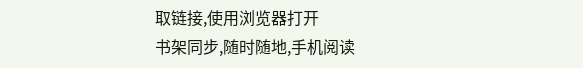取链接,使用浏览器打开
书架同步,随时随地,手机阅读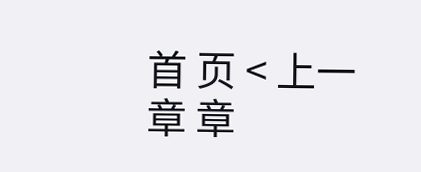首 页 < 上一章 章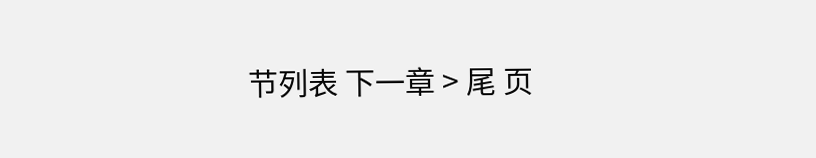节列表 下一章 > 尾 页